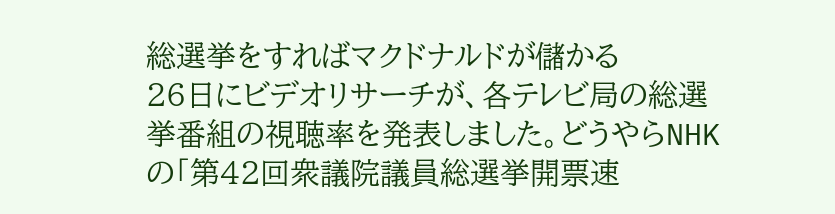総選挙をすればマクドナルドが儲かる
26日にビデオリサーチが、各テレビ局の総選挙番組の視聴率を発表しました。どうやらNHKの「第42回衆議院議員総選挙開票速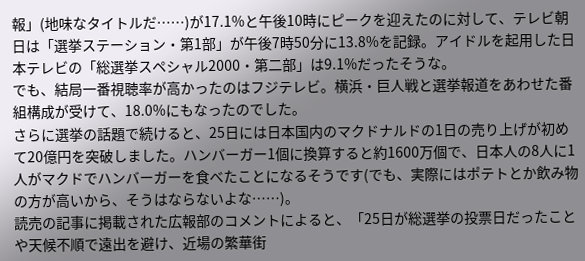報」(地味なタイトルだ……)が17.1%と午後10時にピークを迎えたのに対して、テレビ朝日は「選挙ステーション・第1部」が午後7時50分に13.8%を記録。アイドルを起用した日本テレビの「総選挙スペシャル2000・第二部」は9.1%だったそうな。
でも、結局一番視聴率が高かったのはフジテレビ。横浜・巨人戦と選挙報道をあわせた番組構成が受けて、18.0%にもなったのでした。
さらに選挙の話題で続けると、25日には日本国内のマクドナルドの1日の売り上げが初めて20億円を突破しました。ハンバーガー1個に換算すると約1600万個で、日本人の8人に1人がマクドでハンバーガーを食べたことになるそうです(でも、実際にはポテトとか飲み物の方が高いから、そうはならないよな……)。
読売の記事に掲載された広報部のコメントによると、「25日が総選挙の投票日だったことや天候不順で遠出を避け、近場の繁華街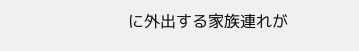に外出する家族連れが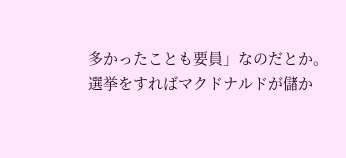多かったことも要員」なのだとか。
選挙をすればマクドナルドが儲か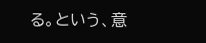る。という、意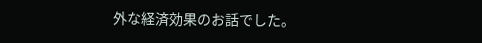外な経済効果のお話でした。